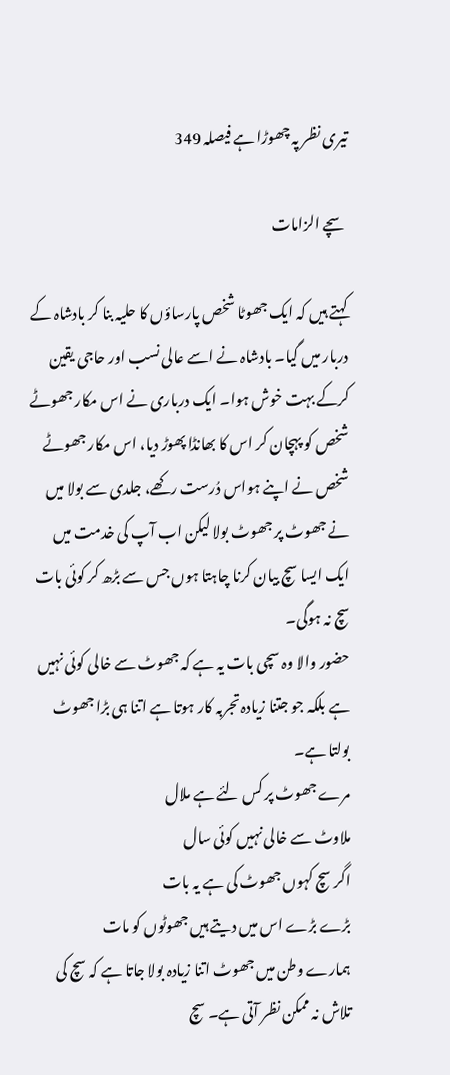تیری نظر پہ چھوڑا ہے فیصلہ 349

سچے الزامات

کہتے ہیں کہ ایک جھوٹا شخص پارساؤں کا حلیہ بنا کر بادشاہ کے دربار میں گیا۔ بادشاہ نے اسے عالی نسب اور حاجی یقین کرکے بہت خوش ہوا۔ ایک درباری نے اس مکار جھوٹے شخص کو پہچان کر اس کا بھانڈا پھوڑ دیا، اس مکار جھوٹے شخص نے اپنے ہواس دُرست رکھے، جلدی سے بولا میں نے جھوٹ پر جھوٹ بولا لیکن اب آپ کی خدمت میں ایک ایسا سچ بیان کرنا چاہتا ہوں جس سے بڑھ کر کوئی بات سچ نہ ہوگی۔
حضور والا وہ سچی بات یہ ہے کہ جھوٹ سے خالی کوئی نہیں ہے بلکہ جو جتنا زیادہ تجربہ کار ہوتا ہے اتنا ہی بڑا جھوٹ بولتا ہے۔
مرے جھوٹ پر کس لئے ہے ملال
ملاوٹ سے خالی نہیں کوئی سال
اگر سچ کہوں جھوٹ کی ہے یہ بات
بڑے بڑے اس میں دیتے ہیں جھوٹوں کو مات
ہمارے وطن میں جھوٹ اتنا زیادہ بولا جاتا ہے کہ سچ کی تلاش نہ ممکن نظر آتی ہے۔ سچ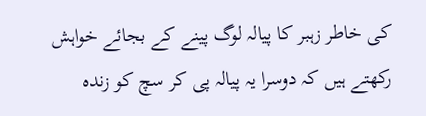کی خاطر زہبر کا پیالہ لوگ پینے کے بجائے خواہش رکھتے ہیں کہ دوسرا یہ پیالہ پی کر سچ کو زندہ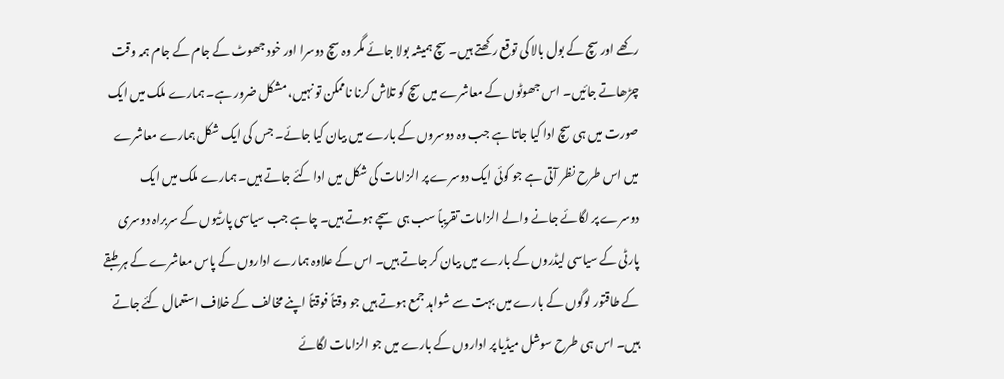رکھے اور سچ کے بول بالا کی توقع رکھتے ہیں۔ سچ ہمیشہ بولا جائے مگر وہ سچ دوسرا اور خود جھوٹ کے جام کے جام ہمہ وقت چڑھاتے جائیں۔ اس جھوٹوں کے معاشرے میں سچ کو تلاش کرنا ناممکن تو نہیں، مشکل ضرور ہے۔ ہمارے ملک میں ایک صورت میں ہی سچ ادا کیا جاتا ہے جب وہ دوسروں کے بارے میں بیان کیا جائے۔ جس کی ایک شکل ہمارے معاشرے میں اس طرح نظر آتی ہے جو کوئی ایک دوسرے پر الزامات کی شکل میں ادا کئے جاتے ہیں۔ ہمارے ملک میں ایک دوسرے پر لگائے جانے والے الزامات تقریباً سب ہی سچے ہوتے ہیں۔ چاہے جب سیاسی پارٹیوں کے سربراہ دوسری پارٹی کے سیاسی لیڈروں کے بارے میں بیان کر جاتے ہیں۔ اس کے علاوہ ہمارے اداروں کے پاس معاشرے کے ہر طبقے کے طاقتور لوگوں کے بارے میں بہت سے شواہد جمع ہوتے ہیں جو وقتاً فوقتاً اپنے مخالف کے خلاف استعمال کئے جاتے ہیں۔ اس ہی طرح سوشل میڈیا پر اداروں کے بارے میں جو الزامات لگائے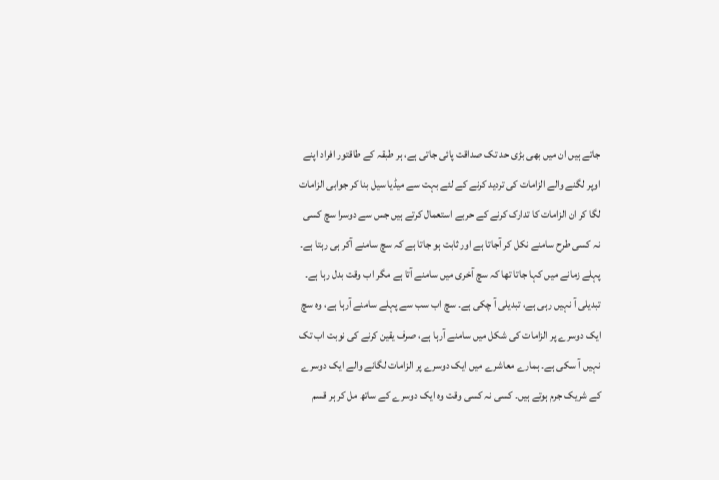جاتے ہیں ان میں بھی بڑی حد تک صداقت پائی جاتی ہے، ہر طبقہ کے طاقتور افراد اپنے اوپر لگنے والے الزامات کی تردید کرنے کے لئے بہت سے میڈیا سیل بنا کر جوابی الزامات لگا کر ان الزامات کا تدارک کرنے کے حربے استعمال کرتے ہیں جس سے دوسرا سچ کسی نہ کسی طرح سامنے نکل کر آجاتا ہے اور ثابت ہو جاتا ہے کہ سچ سامنے آکر ہی رہتا ہے۔
پہلے زمانے میں کہا جاتا تھا کہ سچ آخری میں سامنے آتا ہے مگر اب وقت بدل رہا ہے۔ تبدیلی آ نہیں رہی ہے، تبدیلی آ چکی ہے۔ سچ اب سب سے پہلے سامنے آرہا ہے، وہ سچ ایک دوسرے پر الزامات کی شکل میں سامنے آرہا ہے، صرف یقین کرنے کی نوبت اب تک نہیں آ سکی ہے۔ ہمارے معاشرے میں ایک دوسرے پر الزامات لگانے والے ایک دوسرے کے شریک جرم ہوتے ہیں۔ کسی نہ کسی وقت وہ ایک دوسرے کے ساتھ مل کر ہر قسم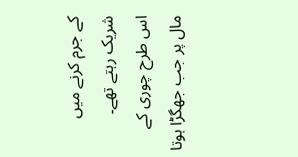کے جرم کرنے میں شریک رہتے تھے۔
اس طرح چوری کے مال پر جب جھگڑا ہوتا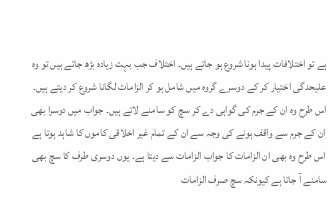ہے تو اختلافات پیدا ہونا شروع ہو جاتے ہیں۔ اختلاف جب بہت زیادہ بڑھ جاتے ہیں تو وہ علیحدگی اختیار کر کے دوسرے گروہ میں شامل ہو کر الزامات لگانا شروع کر دیتے ہیں۔ اس طرح وہ ان کے جرم کی گواہی دے کر سچ کو سامنے لاتے ہیں۔ جواب میں دوسرا بھی ان کے جرم سے واقف ہونے کی وجہ سے ان کے تمام غیر اخلاقی کاموں کا شاہد ہوتا ہے اس طرح وہ بھی ان الزامات کا جواب الزامات سے دیتا ہے۔ یوں دوسری طرف کا سچ بھی سامنے آ جاتا ہے کیونکہ سچ صرف الزامات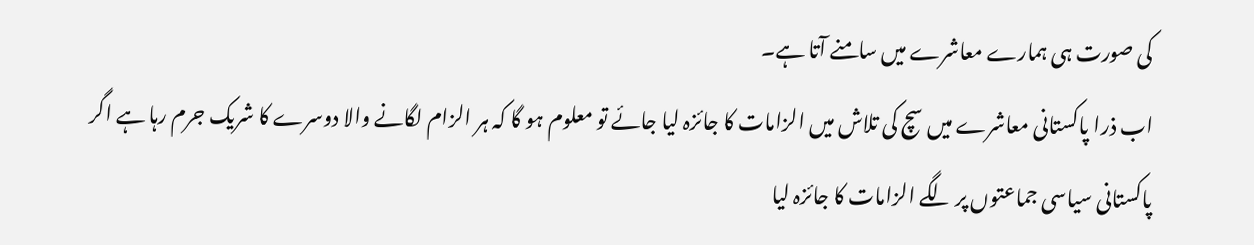کی صورت ہی ہمارے معاشرے میں سامنے آتا ہے۔
اب ذرا پاکستانی معاشرے میں سچ کی تلاش میں الزامات کا جائزہ لیا جائے تو معلوم ہو گا کہ ہر الزام لگانے والا دوسرے کا شریک جرم رہا ہے اگر پاکستانی سیاسی جماعتوں پر لگے الزامات کا جائزہ لیا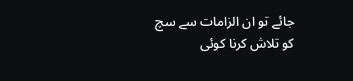جائے تو ان الزامات سے سچ کو تلاش کرنا کوئی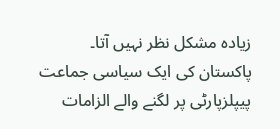زیادہ مشکل نظر نہیں آتا۔
پاکستان کی ایک سیاسی جماعت پیپلزپارٹی پر لگنے والے الزامات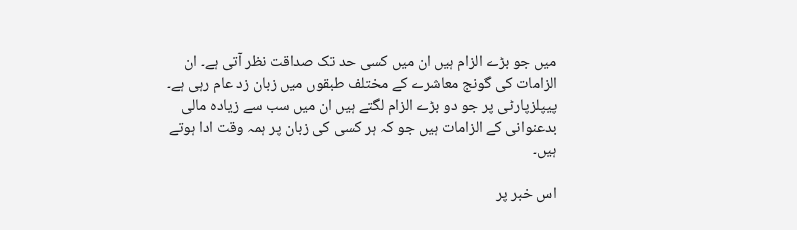میں جو بڑے الزام ہیں ان میں کسی حد تک صداقت نظر آتی ہے۔ ان الزامات کی گونج معاشرے کے مختلف طبقوں میں زبان زد عام رہی ہے۔ پیپلزپارٹی پر جو دو بڑے الزام لگتے ہیں ان میں سب سے زیادہ مالی بدعنوانی کے الزامات ہیں جو کہ ہر کسی کی زبان پر ہمہ وقت ادا ہوتے ہیں۔

اس خبر پر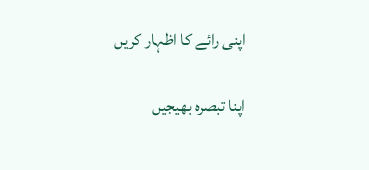اپنی رائے کا اظہار کریں

اپنا تبصرہ بھیجیں